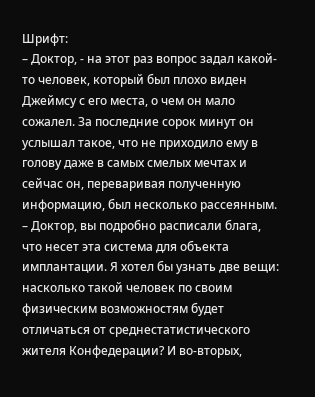Шрифт:
– Доктор, - на этот раз вопрос задал какой-то человек, который был плохо виден Джеймсу с его места, о чем он мало сожалел. За последние сорок минут он услышал такое, что не приходило ему в голову даже в самых смелых мечтах и сейчас он, переваривая полученную информацию, был несколько рассеянным.
– Доктор, вы подробно расписали блага, что несет эта система для объекта имплантации. Я хотел бы узнать две вещи: насколько такой человек по своим физическим возможностям будет отличаться от среднестатистического жителя Конфедерации? И во-вторых,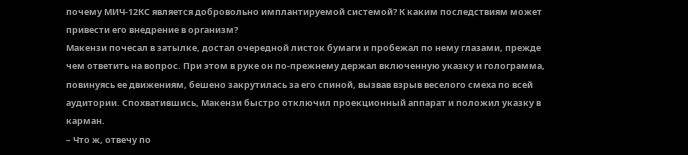почему МИЧ-12КС является добровольно имплантируемой системой? К каким последствиям может привести его внедрение в организм?
Макензи почесал в затылке, достал очередной листок бумаги и пробежал по нему глазами, прежде чем ответить на вопрос. При этом в руке он по-прежнему держал включенную указку и голограмма, повинуясь ее движениям, бешено закрутилась за его спиной, вызвав взрыв веселого смеха по всей аудитории. Спохватившись, Макензи быстро отключил проекционный аппарат и положил указку в карман.
– Что ж, отвечу по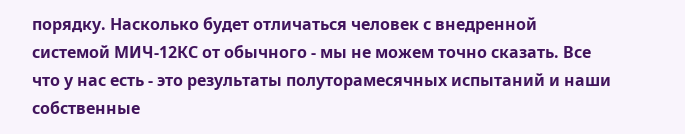порядку. Насколько будет отличаться человек с внедренной системой МИЧ-12КС от обычного - мы не можем точно сказать. Все что у нас есть - это результаты полуторамесячных испытаний и наши собственные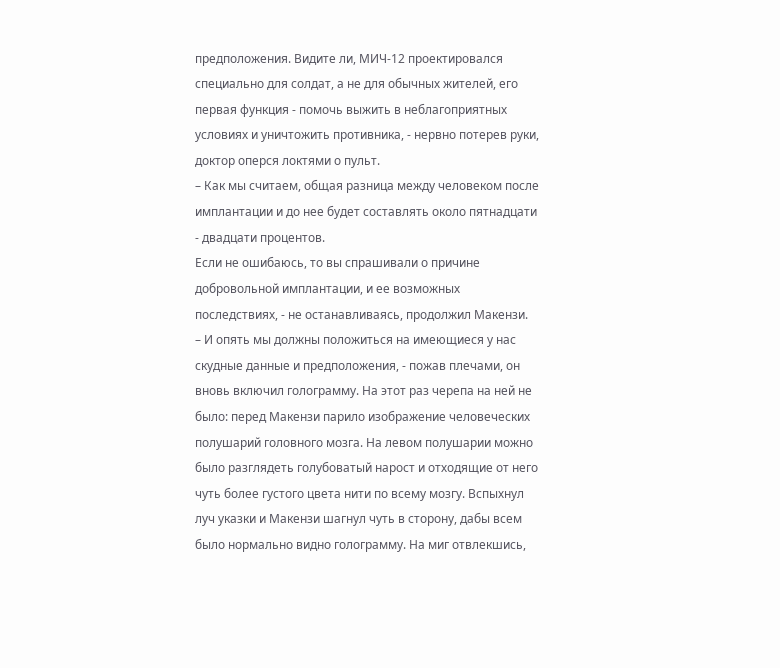предположения. Видите ли, МИЧ-12 проектировался специально для солдат, а не для обычных жителей, его первая функция - помочь выжить в неблагоприятных условиях и уничтожить противника, - нервно потерев руки, доктор оперся локтями о пульт.
– Как мы считаем, общая разница между человеком после имплантации и до нее будет составлять около пятнадцати - двадцати процентов.
Если не ошибаюсь, то вы спрашивали о причине добровольной имплантации, и ее возможных последствиях, - не останавливаясь, продолжил Макензи.
– И опять мы должны положиться на имеющиеся у нас скудные данные и предположения, - пожав плечами, он вновь включил голограмму. На этот раз черепа на ней не было: перед Макензи парило изображение человеческих полушарий головного мозга. На левом полушарии можно было разглядеть голубоватый нарост и отходящие от него чуть более густого цвета нити по всему мозгу. Вспыхнул луч указки и Макензи шагнул чуть в сторону, дабы всем было нормально видно голограмму. На миг отвлекшись,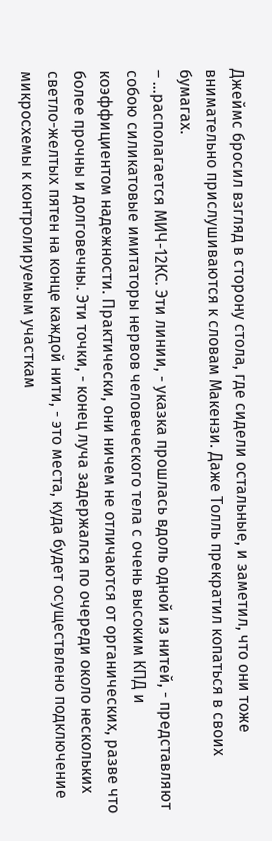Джеймс бросил взгляд в сторону стола, где сидели остальные, и заметил, что они тоже внимательно прислушиваются к словам Макензи. Даже Толль прекратил копаться в своих бумагах.
– …располагается МИЧ-12КС. Эти линии, - указка прошлась вдоль одной из нитей, - представляют собою силикатовые имитаторы нервов человеческого тела с очень высоким КПД и коэффициентом надежности. Практически, они ничем не отличаются от органических, разве что более прочны и долговечны. Эти точки, - конец луча задержался по очереди около нескольких светло-желтых пятен на конце каждой нити, - это места, куда будет осуществлено подключение микросхемы к контролируемым участкам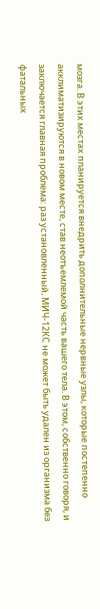мозга. В этих местах планируется внедрить дополнительные нервные узлы, которые постепенно акклиматизируются в новом месте, став неотъемлемой часть вашего тела. В этом, собственно говоря, и заключается главная проблема: раз установленный, МИЧ-12КС не может быть удален из организма без фатальных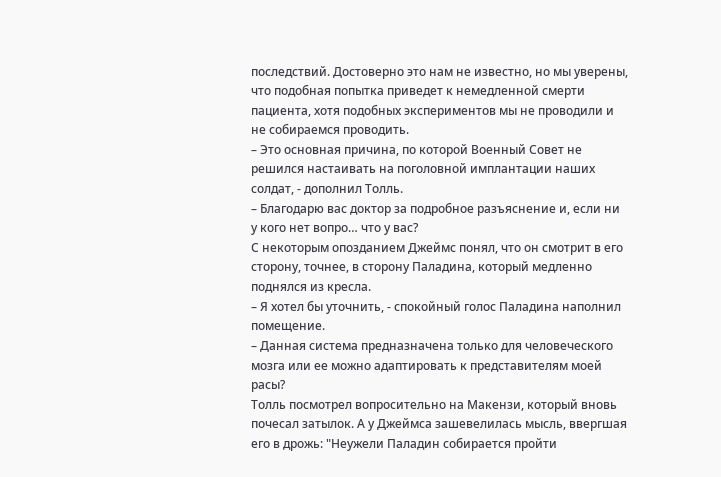последствий. Достоверно это нам не известно, но мы уверены, что подобная попытка приведет к немедленной смерти пациента, хотя подобных экспериментов мы не проводили и не собираемся проводить.
– Это основная причина, по которой Военный Совет не решился настаивать на поголовной имплантации наших солдат, - дополнил Толль.
– Благодарю вас доктор за подробное разъяснение и, если ни у кого нет вопро… что у вас?
С некоторым опозданием Джеймс понял, что он смотрит в его сторону, точнее, в сторону Паладина, который медленно поднялся из кресла.
– Я хотел бы уточнить, - спокойный голос Паладина наполнил помещение.
– Данная система предназначена только для человеческого мозга или ее можно адаптировать к представителям моей расы?
Толль посмотрел вопросительно на Макензи, который вновь почесал затылок. А у Джеймса зашевелилась мысль, ввергшая его в дрожь: "Неужели Паладин собирается пройти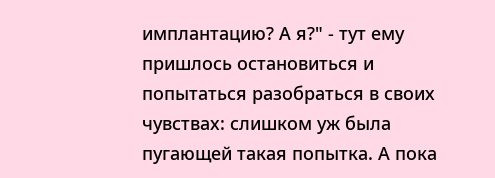имплантацию? А я?" - тут ему пришлось остановиться и попытаться разобраться в своих чувствах: слишком уж была пугающей такая попытка. А пока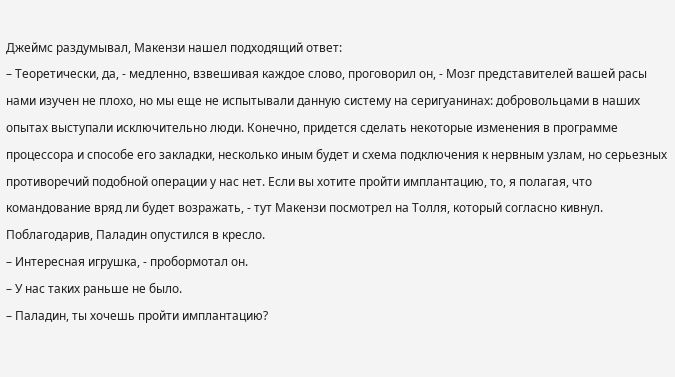Джеймс раздумывал, Макензи нашел подходящий ответ:
– Теоретически, да, - медленно, взвешивая каждое слово, проговорил он, - Мозг представителей вашей расы нами изучен не плохо, но мы еще не испытывали данную систему на серигуанинах: добровольцами в наших опытах выступали исключительно люди. Конечно, придется сделать некоторые изменения в программе процессора и способе его закладки, несколько иным будет и схема подключения к нервным узлам, но серьезных противоречий подобной операции у нас нет. Если вы хотите пройти имплантацию, то, я полагая, что командование вряд ли будет возражать, - тут Макензи посмотрел на Толля, который согласно кивнул. Поблагодарив, Паладин опустился в кресло.
– Интересная игрушка, - пробормотал он.
– У нас таких раньше не было.
– Паладин, ты хочешь пройти имплантацию?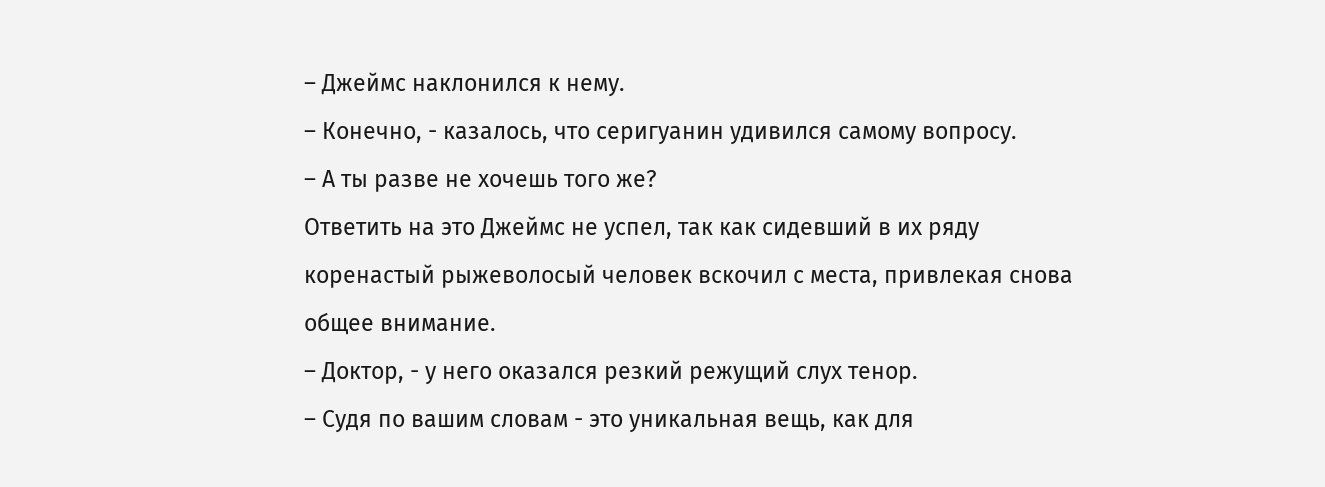– Джеймс наклонился к нему.
– Конечно, - казалось, что серигуанин удивился самому вопросу.
– А ты разве не хочешь того же?
Ответить на это Джеймс не успел, так как сидевший в их ряду коренастый рыжеволосый человек вскочил с места, привлекая снова общее внимание.
– Доктор, - у него оказался резкий режущий слух тенор.
– Судя по вашим словам - это уникальная вещь, как для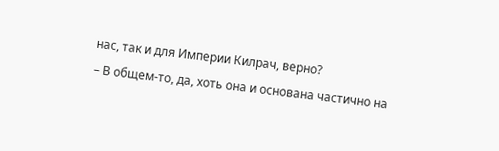нас, так и для Империи Килрач, верно?
– В общем-то, да, хоть она и основана частично на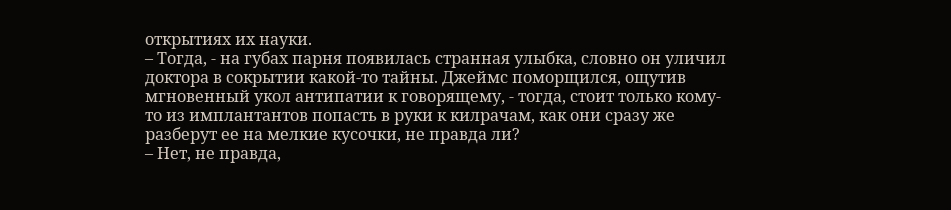открытиях их науки.
– Тогда, - на губах парня появилась странная улыбка, словно он уличил доктора в сокрытии какой-то тайны. Джеймс поморщился, ощутив мгновенный укол антипатии к говорящему, - тогда, стоит только кому-то из имплантантов попасть в руки к килрачам, как они сразу же разберут ее на мелкие кусочки, не правда ли?
– Нет, не правда,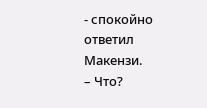- спокойно ответил Макензи.
– Что?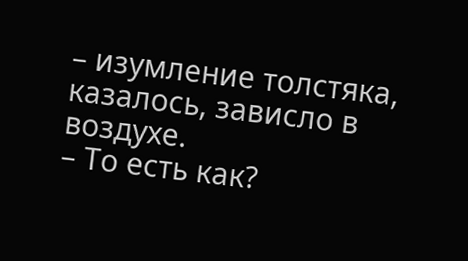– изумление толстяка, казалось, зависло в воздухе.
– То есть как?